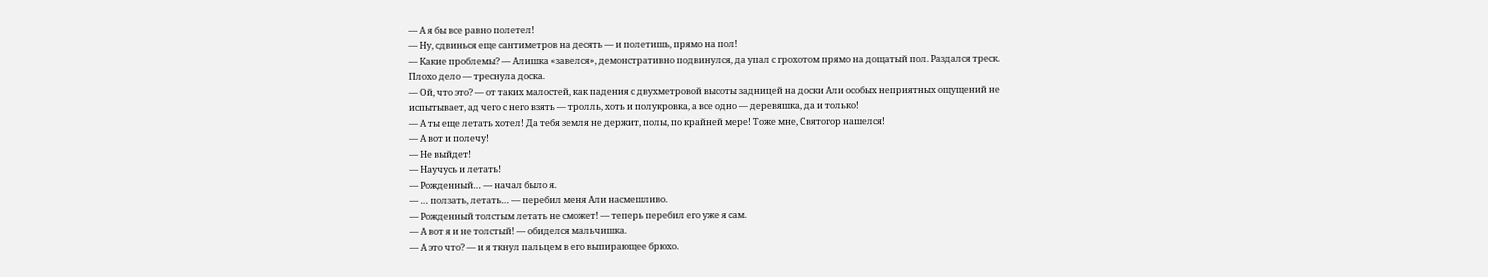— А я бы все равно полетел!
— Ну, сдвинься еще сантиметров на десять — и полетишь, прямо на пол!
— Какие проблемы? — Алишка «завелся», демонстративно подвинулся, да упал с грохотом прямо на дощатый пол. Раздался треск. Плохо дело — треснула доска.
— Ой, что это? — от таких малостей, как падения с двухметровой высоты задницей на доски Али особых неприятных ощущений не испытывает, ад чего с него взять — тролль, хоть и полукровка, а все одно — деревяшка, да и только!
— А ты еще летать хотел! Да тебя земля не держит, полы, по крайней мере! Тоже мне, Святогор нашелся!
— А вот и полечу!
— Не выйдет!
— Научусь и летать!
— Рожденный… — начал было я.
— … ползать, летать… — перебил меня Али насмешливо.
— Рожденный толстым летать не сможет! — теперь перебил его уже я сам.
— А вот я и не толстый! — обиделся мальчишка.
— А это что? — и я ткнул пальцем в его выпирающее брюхо.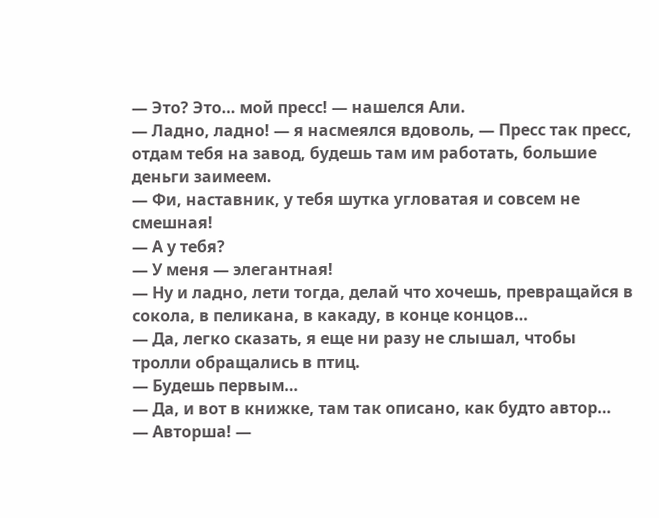— Это? Это… мой пресс! — нашелся Али.
— Ладно, ладно! — я насмеялся вдоволь, — Пресс так пресс, отдам тебя на завод, будешь там им работать, большие деньги заимеем.
— Фи, наставник, у тебя шутка угловатая и совсем не смешная!
— А у тебя?
— У меня — элегантная!
— Ну и ладно, лети тогда, делай что хочешь, превращайся в сокола, в пеликана, в какаду, в конце концов…
— Да, легко сказать, я еще ни разу не слышал, чтобы тролли обращались в птиц.
— Будешь первым…
— Да, и вот в книжке, там так описано, как будто автор…
— Авторша! —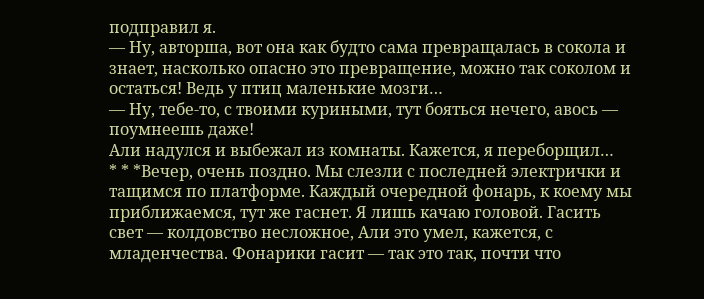подправил я.
— Ну, авторша, вот она как будто сама превращалась в сокола и знает, насколько опасно это превращение, можно так соколом и остаться! Ведь у птиц маленькие мозги…
— Ну, тебе-то, с твоими куриными, тут бояться нечего, авось — поумнеешь даже!
Али надулся и выбежал из комнаты. Кажется, я переборщил…
* * *Вечер, очень поздно. Мы слезли с последней электрички и тащимся по платформе. Каждый очередной фонарь, к коему мы приближаемся, тут же гаснет. Я лишь качаю головой. Гасить свет — колдовство несложное, Али это умел, кажется, с младенчества. Фонарики гасит — так это так, почти что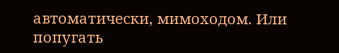автоматически, мимоходом. Или попугать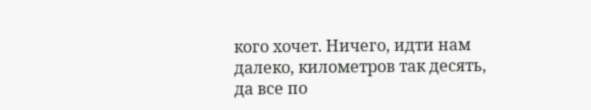кого хочет. Ничего, идти нам далеко, километров так десять, да все по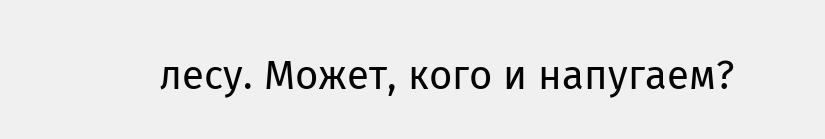лесу. Может, кого и напугаем?